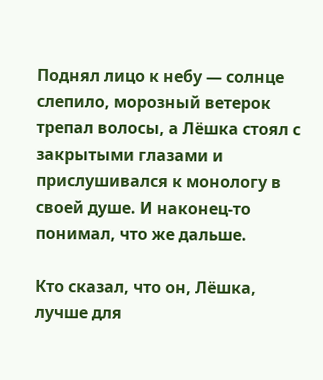Поднял лицо к небу — солнце слепило, морозный ветерок трепал волосы, а Лёшка стоял с закрытыми глазами и прислушивался к монологу в своей душе. И наконец-то понимал, что же дальше.

Кто сказал, что он, Лёшка, лучше для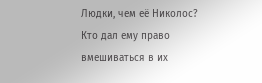Людки, чем её Николос? Кто дал ему право вмешиваться в их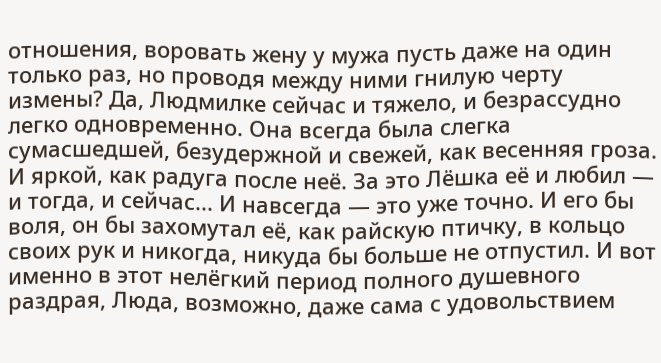отношения, воровать жену у мужа пусть даже на один только раз, но проводя между ними гнилую черту измены? Да, Людмилке сейчас и тяжело, и безрассудно легко одновременно. Она всегда была слегка сумасшедшей, безудержной и свежей, как весенняя гроза. И яркой, как радуга после неё. За это Лёшка её и любил — и тогда, и сейчас... И навсегда — это уже точно. И его бы воля, он бы захомутал её, как райскую птичку, в кольцо своих рук и никогда, никуда бы больше не отпустил. И вот именно в этот нелёгкий период полного душевного раздрая, Люда, возможно, даже сама с удовольствием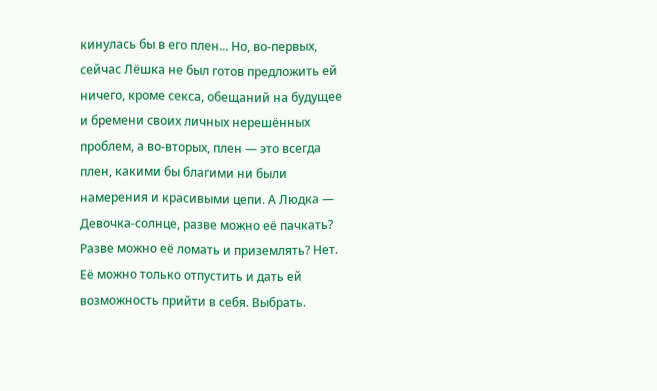кинулась бы в его плен... Но, во-первых, сейчас Лёшка не был готов предложить ей ничего, кроме секса, обещаний на будущее и бремени своих личных нерешённых проблем, а во-вторых, плен — это всегда плен, какими бы благими ни были намерения и красивыми цепи. А Людка — Девочка-солнце, разве можно её пачкать? Разве можно её ломать и приземлять? Нет. Её можно только отпустить и дать ей возможность прийти в себя. Выбрать.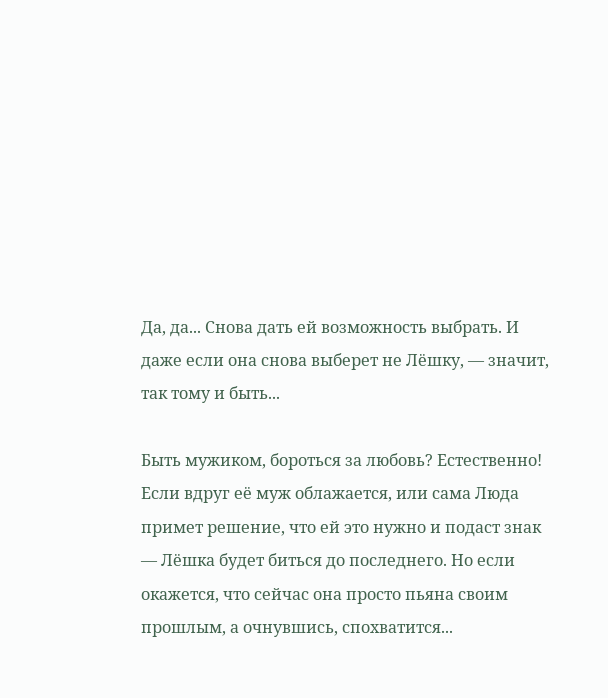Да, да... Снова дать ей возможность выбрать. И даже если она снова выберет не Лёшку, — значит, так тому и быть...

Быть мужиком, бороться за любовь? Естественно! Если вдруг её муж облажается, или сама Люда примет решение, что ей это нужно и подаст знак — Лёшка будет биться до последнего. Но если окажется, что сейчас она просто пьяна своим прошлым, а очнувшись, спохватится...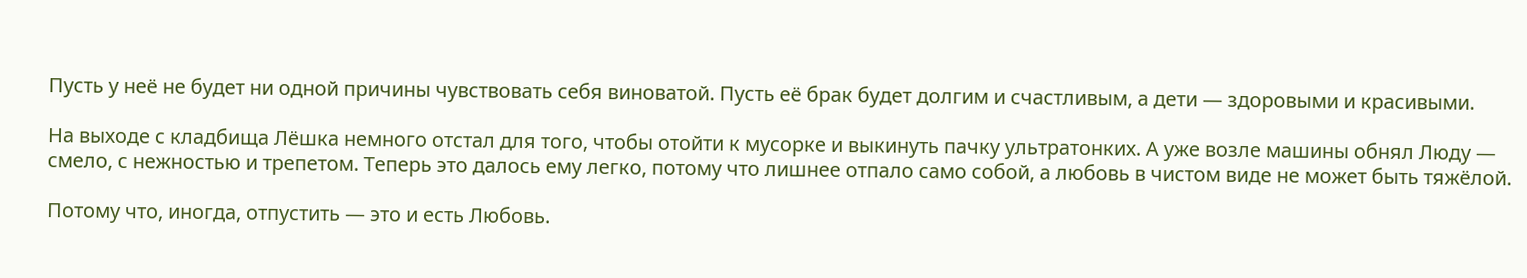Пусть у неё не будет ни одной причины чувствовать себя виноватой. Пусть её брак будет долгим и счастливым, а дети — здоровыми и красивыми.

На выходе с кладбища Лёшка немного отстал для того, чтобы отойти к мусорке и выкинуть пачку ультратонких. А уже возле машины обнял Люду — смело, с нежностью и трепетом. Теперь это далось ему легко, потому что лишнее отпало само собой, а любовь в чистом виде не может быть тяжёлой.

Потому что, иногда, отпустить — это и есть Любовь.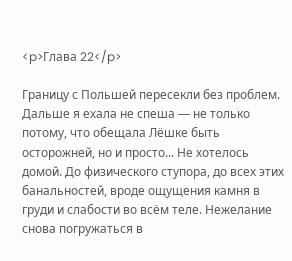<p>Глава 22</p>

Границу с Польшей пересекли без проблем. Дальше я ехала не спеша — не только потому, что обещала Лёшке быть осторожней, но и просто... Не хотелось домой. До физического ступора, до всех этих банальностей, вроде ощущения камня в груди и слабости во всём теле. Нежелание снова погружаться в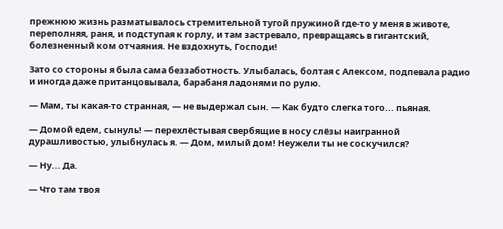прежнюю жизнь разматывалось стремительной тугой пружиной где-то у меня в животе, переполняя, раня, и подступая к горлу, и там застревало, превращаясь в гигантский, болезненный ком отчаяния. Не вздохнуть, Господи!

Зато со стороны я была сама беззаботность. Улыбалась, болтая с Алексом, подпевала радио и иногда даже пританцовывала, барабаня ладонями по рулю.

— Мам, ты какая-то странная, — не выдержал сын. — Как будто слегка того... пьяная.

— Домой едем, сынуль! — перехлёстывая свербящие в носу слёзы наигранной дурашливостью, улыбнулась я. — Дом, милый дом! Неужели ты не соскучился?

— Ну... Да.

— Что там твоя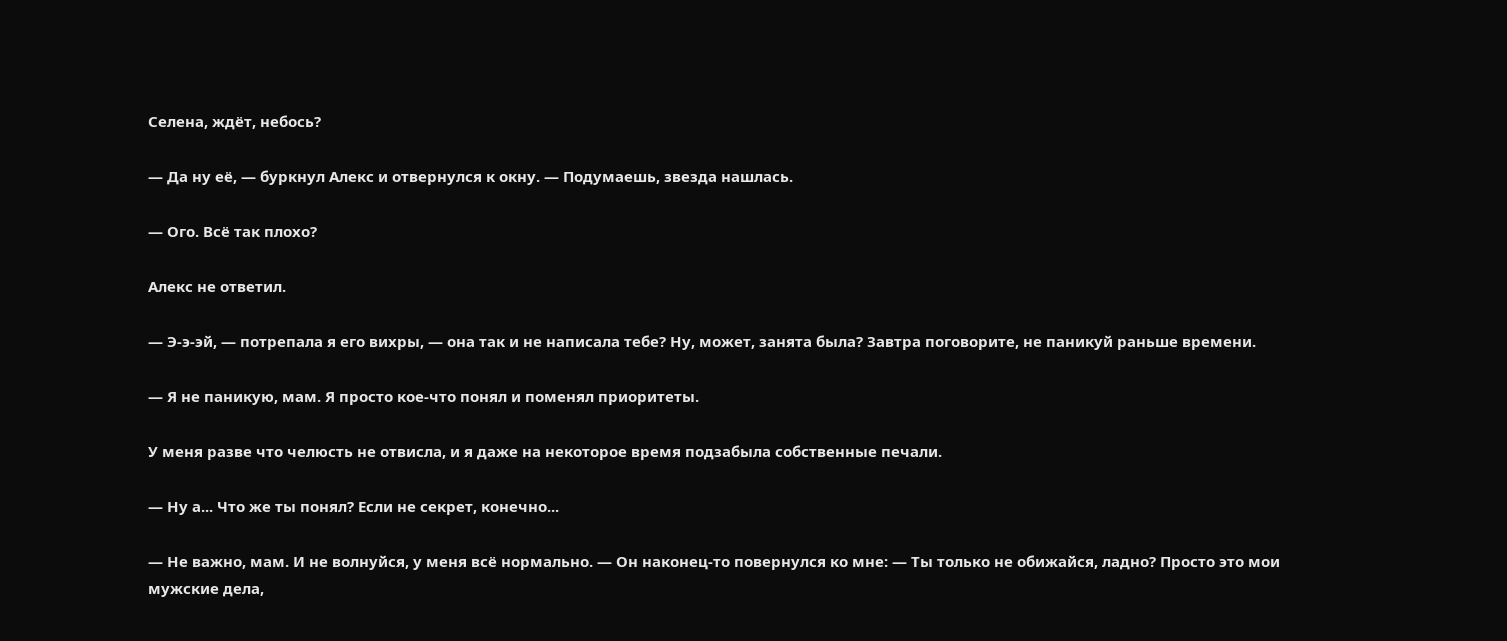Селена, ждёт, небось?

— Да ну её, — буркнул Алекс и отвернулся к окну. — Подумаешь, звезда нашлась.

— Ого. Всё так плохо?

Алекс не ответил.

— Э-э-эй, — потрепала я его вихры, — она так и не написала тебе? Ну, может, занята была? Завтра поговорите, не паникуй раньше времени.

— Я не паникую, мам. Я просто кое-что понял и поменял приоритеты.

У меня разве что челюсть не отвисла, и я даже на некоторое время подзабыла собственные печали.

— Ну а... Что же ты понял? Если не секрет, конечно...

— Не важно, мам. И не волнуйся, у меня всё нормально. — Он наконец-то повернулся ко мне: — Ты только не обижайся, ладно? Просто это мои мужские дела,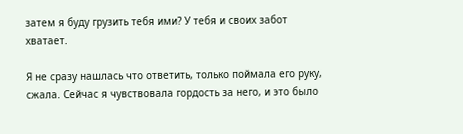затем я буду грузить тебя ими? У тебя и своих забот хватает.

Я не сразу нашлась что ответить, только поймала его руку, сжала. Сейчас я чувствовала гордость за него, и это было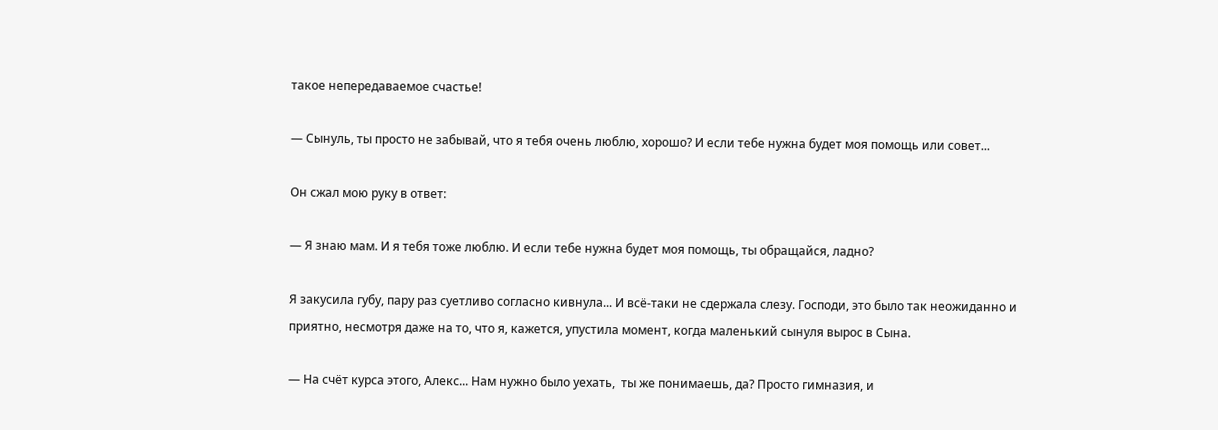такое непередаваемое счастье!

— Сынуль, ты просто не забывай, что я тебя очень люблю, хорошо? И если тебе нужна будет моя помощь или совет...

Он сжал мою руку в ответ:

— Я знаю мам. И я тебя тоже люблю. И если тебе нужна будет моя помощь, ты обращайся, ладно?

Я закусила губу, пару раз суетливо согласно кивнула... И всё-таки не сдержала слезу. Господи, это было так неожиданно и приятно, несмотря даже на то, что я, кажется, упустила момент, когда маленький сынуля вырос в Сына.

— На счёт курса этого, Алекс... Нам нужно было уехать,  ты же понимаешь, да? Просто гимназия, и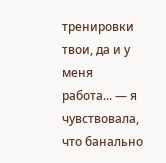тренировки твои, да и у меня работа... — я чувствовала, что банально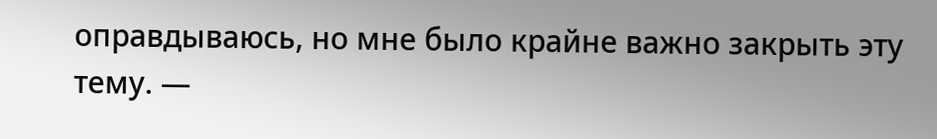оправдываюсь, но мне было крайне важно закрыть эту тему. —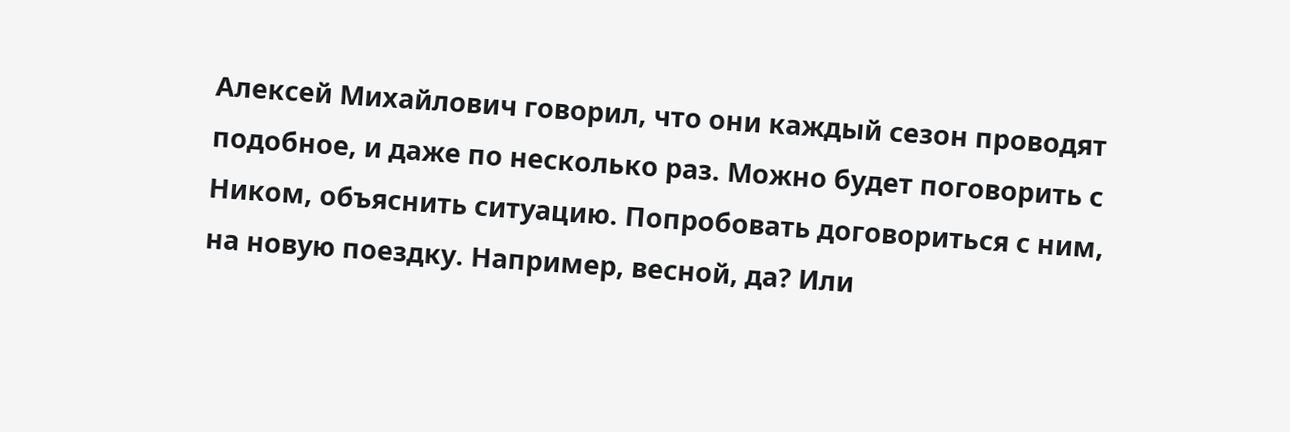Алексей Михайлович говорил, что они каждый сезон проводят подобное, и даже по несколько раз. Можно будет поговорить с Ником, объяснить ситуацию. Попробовать договориться с ним, на новую поездку. Например, весной, да? Или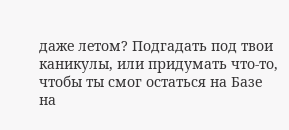даже летом? Подгадать под твои каникулы, или придумать что-то, чтобы ты смог остаться на Базе на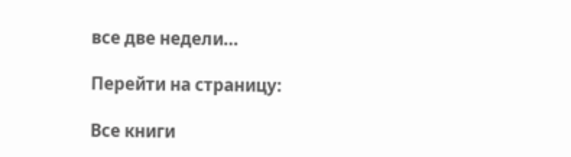все две недели...

Перейти на страницу:

Все книги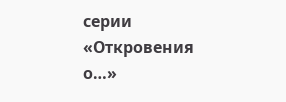серии «Откровения о…»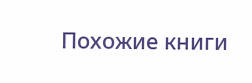Похожие книги